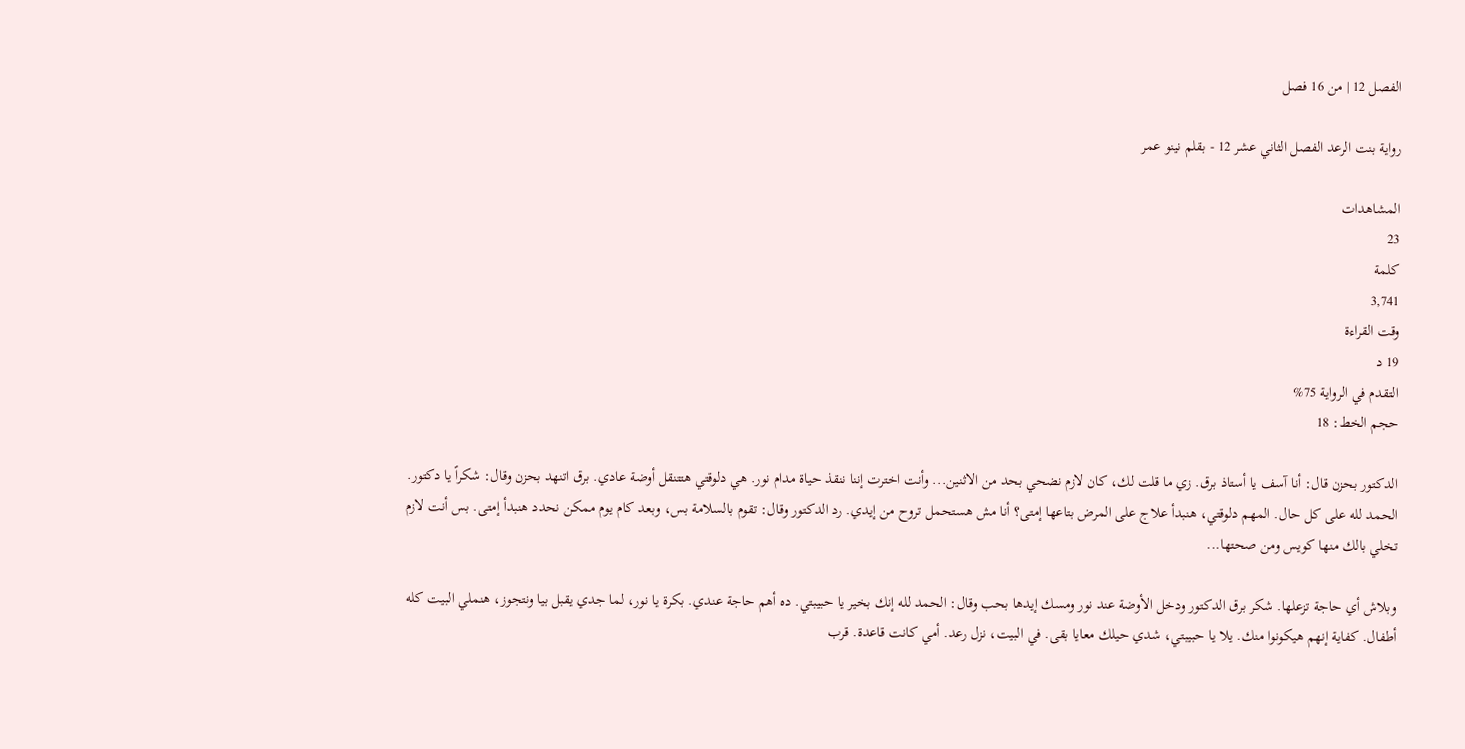الفصل 12 | من 16 فصل

رواية بنت الرعد الفصل الثاني عشر 12 - بقلم نينو عمر

المشاهدات
23
كلمة
3,741
وقت القراءة
19 د
التقدم في الرواية 75%
حجم الخط: 18

الدكتور بحزن قال: أنا آسف يا أستاذ برق. زي ما قلت لك، كان لازم نضحي بحد من الاثنين... وأنت اخترت إننا ننقذ حياة مدام نور. هي دلوقتي هتتنقل أوضة عادي. برق اتنهد بحزن وقال: شكراً يا دكتور. الحمد لله على كل حال. المهم دلوقتي، هنبدأ علاج على المرض بتاعها إمتى؟ أنا مش هستحمل تروح من إيدي. رد الدكتور وقال: تقوم بالسلامة بس، وبعد كام يوم ممكن نحدد هنبدأ إمتى. بس أنت لازم تخلي بالك منها كويس ومن صحتها...

وبلاش أي حاجة تزعلها. شكر برق الدكتور ودخل الأوضة عند نور ومسك إيدها بحب وقال: الحمد لله إنك بخير يا حبيبتي. ده أهم حاجة عندي. بكرة يا نور، لما جدي يقبل بيا ونتجوز، هنملي البيت كله أطفال. كفاية إنهم هيكونوا منك. يلا يا حبيبتي، شدي حيلك معايا بقى. في البيت، نزل رعد. أمي كانت قاعدة. قرب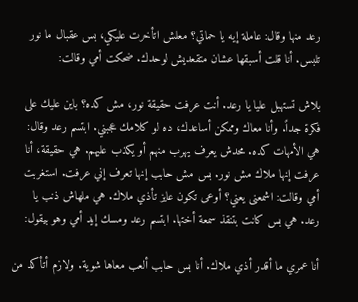رعد منها وقال: عاملة إيه يا حماتي؟ معلش اتأخرت عليكي، بس عقبال ما نور تلبس. أنا قلت أسبقها عشان متقعديش لوحدك. ضحكت أمي وقالت:

بلاش تستهبل عليا يا رعد. أنت عرفت حقيقة نور، مش كده؟ باين عليك على فكرة جداً. وأنا معاك وممكن أساعدك، ده لو كلامك عجبني. ابتسم رعد وقال: هي الأمهات كده. محدش يعرف يهرب منهم أو يكذب عليهم. هي حقيقة، أنا عرفت إنها ملاك مش نور. بس مش حابب إنها تعرف إني عرفت. استغربت أمي وقالت: اشمعنى يعني؟ أوعى تكون عايز تأذي ملاك. هي ملهاش ذنب يا رعد. هي بس كانت بتنقذ سمعة أختها. ابتسم رعد ومسك إيد أمي وهو بيقول:

أنا عمري ما أقدر أذي ملاك. أنا بس حابب ألعب معاها شوية. ولازم أتأكد من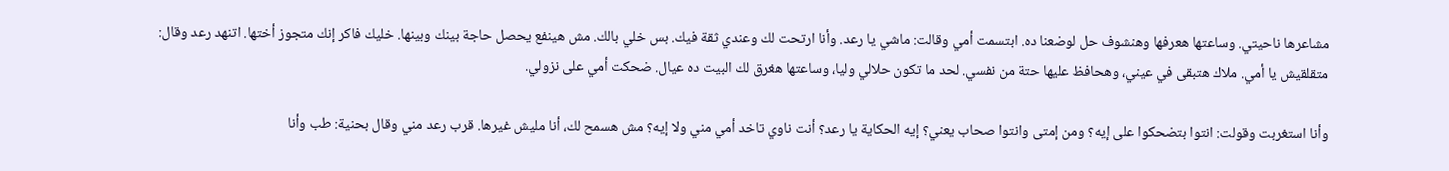مشاعرها ناحيتي. وساعتها هعرفها وهنشوف حل لوضعنا ده. ابتسمت أمي وقالت: ماشي يا رعد. وأنا ارتحت لك وعندي ثقة فيك. بس خلي بالك. مش هينفع يحصل حاجة بينك وبينها. خليك فاكر إنك متجوز أختها. اتنهد رعد وقال: متقلقيش يا أمي. ملاك هتبقى في عيني، وهحافظ عليها حتة من نفسي. لحد ما تكون حلالي وليا، وساعتها هغرق لك البيت ده عيال. ضحكت أمي على نزولي.

وأنا استغربت وقولت: انتوا بتضحكوا على إيه؟ ومن إمتى وانتوا صحاب يعني؟ إيه الحكاية يا رعد؟ أنت ناوي تاخد أمي مني ولا إيه؟ مش هسمح لك، أنا مليش غيرها. قرب رعد مني وقال بحنية: طب وأنا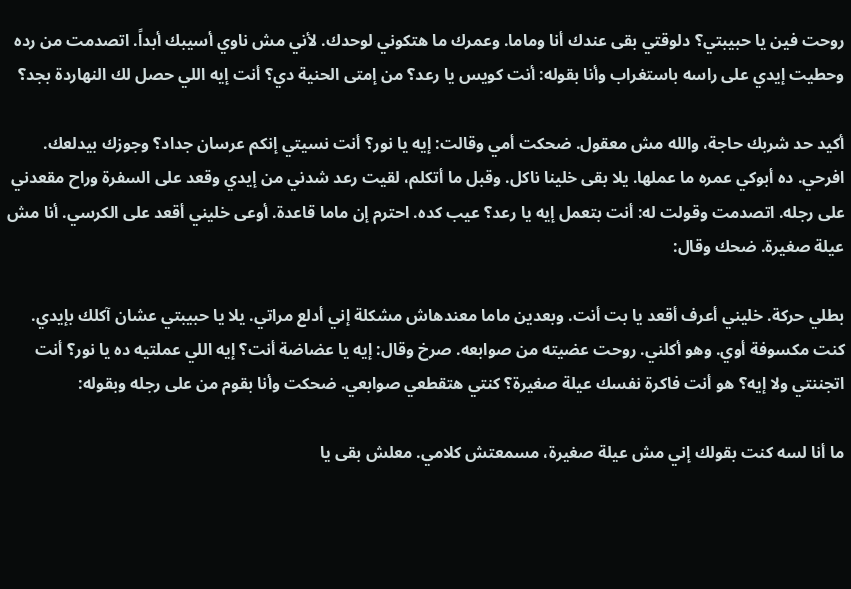روحت فين يا حبيبتي؟ دلوقتي بقى عندك أنا وماما. وعمرك ما هتكوني لوحدك. لأني مش ناوي أسيبك أبداً. اتصدمت من رده وحطيت إيدي على راسه باستغراب وأنا بقوله: أنت كويس يا رعد؟ من إمتى الحنية دي؟ أنت إيه اللي حصل لك النهاردة بجد؟

أكيد حد شربك حاجة، والله مش معقول. ضحكت أمي وقالت: إيه يا نور؟ أنت نسيتي إنكم عرسان جداد؟ وجوزك بيدلعك. افرحي. ده أبوكي عمره ما عملها. يلا بقى خلينا ناكل. وقبل ما أتكلم، لقيت رعد شدني من إيدي وقعد على السفرة وراح مقعدني على رجله. اتصدمت وقولت له: أنت بتعمل إيه يا رعد؟ عيب كده. احترم إن ماما قاعدة. أوعى خليني أقعد على الكرسي. أنا مش عيلة صغيرة. ضحك وقال:

بطلي حركة. خليني أعرف أقعد يا بت أنت. وبعدين ماما معندهاش مشكلة إني أدلع مراتي. يلا يا حبيبتي عشان آكلك بإيدي. كنت مكسوفة أوي. وهو أكلني. روحت عضيته من صوابعه. صرخ وقال: إيه يا عضاضة أنت؟ إيه اللي عملتيه ده يا نور؟ أنت اتجننتي ولا إيه؟ هو أنت فاكرة نفسك عيلة صغيرة؟ كنتي هتقطعي صوابعي. ضحكت وأنا بقوم من على رجله وبقوله:

ما أنا لسه كنت بقولك إني مش عيلة صغيرة، مسمعتش كلامي. معلش بقى يا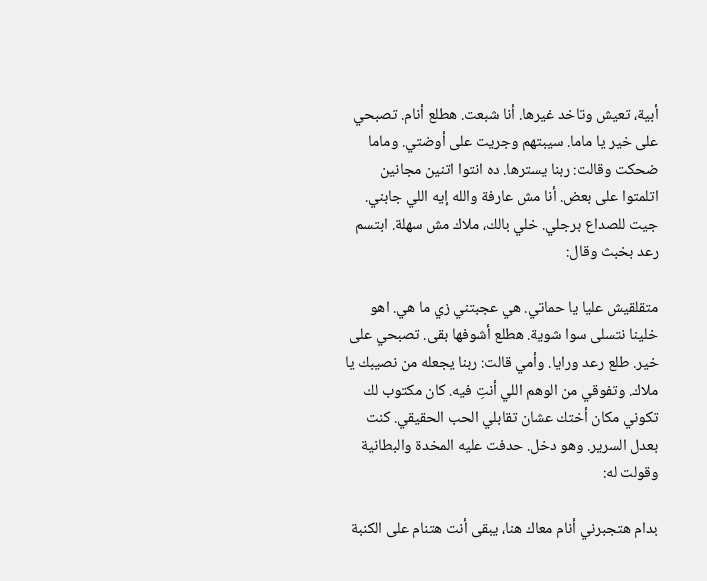أبية، تعيش وتاخد غيرها. أنا شبعت. هطلع أنام. تصبحي على خير يا ماما. سيبتهم وجريت على أوضتي. وماما ضحكت وقالت: ربنا يسترها. ده انتوا اتنين مجانين اتلمتوا على بعض. أنا مش عارفة والله إيه اللي جابني. جيت للصداع برجلي. خلي بالك، ملاك مش سهلة. ابتسم رعد بخبث وقال:

متقلقيش عليا يا حماتي. هي عجبتني زي ما هي. اهو خلينا نتسلى سوا شوية. هطلع أشوفها بقى. تصبحي على خير. طلع رعد ورايا. وأمي قالت: ربنا يجعله من نصيبك يا ملاك. وتفوقي من الوهم اللي أنتِ فيه. كان مكتوب لك تكوني مكان أختك عشان تقابلي الحب الحقيقي. كنت بعدل السرير. وهو دخل. حدفت عليه المخدة والبطانية وقولت له:

بدام هتجبرني أنام معاك هنا، يبقى أنت هتنام على الكنبة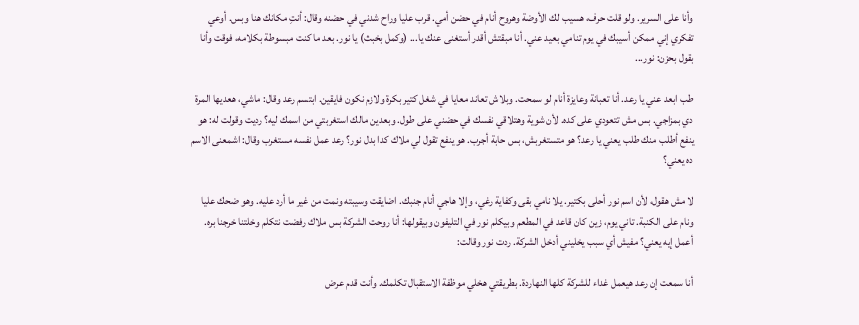وأنا على السرير. ولو قلت حرف، هسيب لك الأوضة وهروح أنام في حضن أمي. قرب عليا وراح شدني في حضنه وقال: أنتِ مكانك هنا وبس. أوعي تفكري إني ممكن أسيبك في يوم تنامي بعيد عني. أنا مبقتش أقدر أستغنى عنك يا... (وكمل بخبث) يا نور. بعد ما كنت مبسوطة بكلامه، فوقت وأنا بقول بحزن: نور...

طب ابعد عني يا رعد. أنا تعبانة وعايزة أنام لو سمحت. وبلاش تعاند معايا في شغل كتير بكرة ولازم نكون فايقين. ابتسم رعد وقال: ماشي، هعديها المرة دي بمزاجي. بس مش تتعودي على كده. لأن شوية وهتلاقي نفسك في حضني على طول. وبعدين مالك استغربتي من اسمك ليه؟ رديت وقولت له: هو ينفع أطلب منك طلب يعني يا رعد؟ هو متستغربش، بس حابة أجرب. هو ينفع تقول لي ملاك كدا بدل نور؟ رعد عمل نفسه مستغرب وقال: اشمعنى الاسم ده يعني؟

لا مش هقول، لأن اسم نور أحلى بكتير. يلا نامي بقى وكفاية رغي، وإلا هاجي أنام جنبك. اضايقت وسيبته ونمت من غير ما أرد عليه. وهو ضحك عليا ونام على الكنبة. تاني يوم، زين كان قاعد في المطعم وبيكلم نور في التليفون وبيقولها: أنا روحت الشركة بس ملاك رفضت نتكلم وخلتنا خرجنا بره. أعمل إيه يعني؟ مفيش أي سبب يخليني أدخل الشركة. ردت نور وقالت:

أنا سمعت إن رعد هيعمل غداء للشركة كلها النهاردة. بطريقتي هخلي موظفة الاستقبال تكلمك. وأنت قدم عرض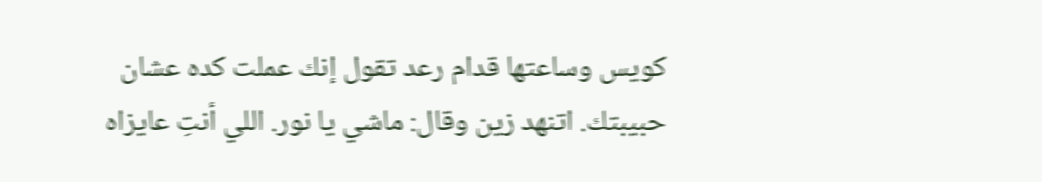كويس وساعتها قدام رعد تقول إنك عملت كده عشان حبيبتك. اتنهد زين وقال: ماشي يا نور. اللي أنتِ عايزاه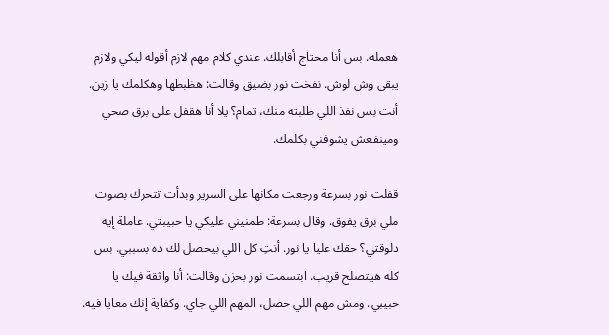هعمله. بس أنا محتاج أقابلك. عندي كلام مهم لازم أقوله ليكي ولازم يبقى وش لوش. نفخت نور بضيق وقالت: هظبطها وهكلمك يا زين. أنت بس نفذ اللي طلبته منك، تمام؟ يلا أنا هقفل على برق صحي ومينفعش يشوفني بكلمك.

قفلت نور بسرعة ورجعت مكانها على السرير وبدأت تتحرك بصوت ملي برق يفوق. وقال بسرعة: طمنيني عليكي يا حبيبتي. عاملة إيه دلوقتي؟ حقك عليا يا نور. أنتِ كل اللي بيحصل لك ده بسببي. بس كله هيتصلح قريب. ابتسمت نور بحزن وقالت: أنا واثقة فيك يا حبيبي. ومش مهم اللي حصل، المهم اللي جاي. وكفاية إنك معايا فيه.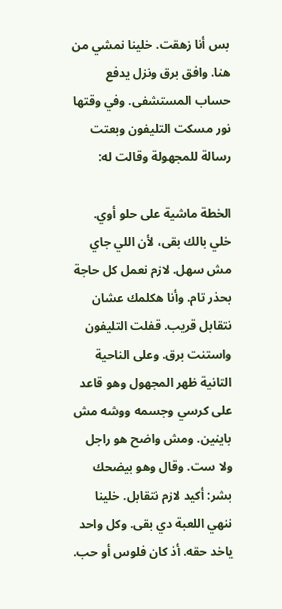بس أنا زهقت. خلينا نمشي من هنا. وافق برق ونزل يدفع حساب المستشفى. وفي وقتها نور مسكت التليفون وبعتت رسالة للمجهولة وقالت له:

الخطة ماشية على حلو أوي. خلي بالك بقى، لأن اللي جاي مش سهل. لازم نعمل كل حاجة بحذر تام. وأنا هكلمك عشان نتقابل قريب. قفلت التليفون واستنت برق. وعلى الناحية التانية ظهر المجهول وهو قاعد على كرسي وجسمه ووشه مش باينين. ومش واضح هو راجل ولا ست. وقال وهو بيضحك بشر: أكيد لازم نتقابل. خلينا ننهي اللعبة دي بقى. وكل واحد ياخد حقه. أذ كان فلوس أو حب.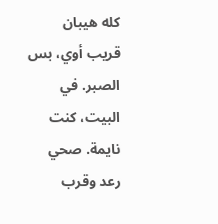كله هيبان قريب أوي، بس الصبر. في البيت، كنت نايمة. صحي رعد وقرب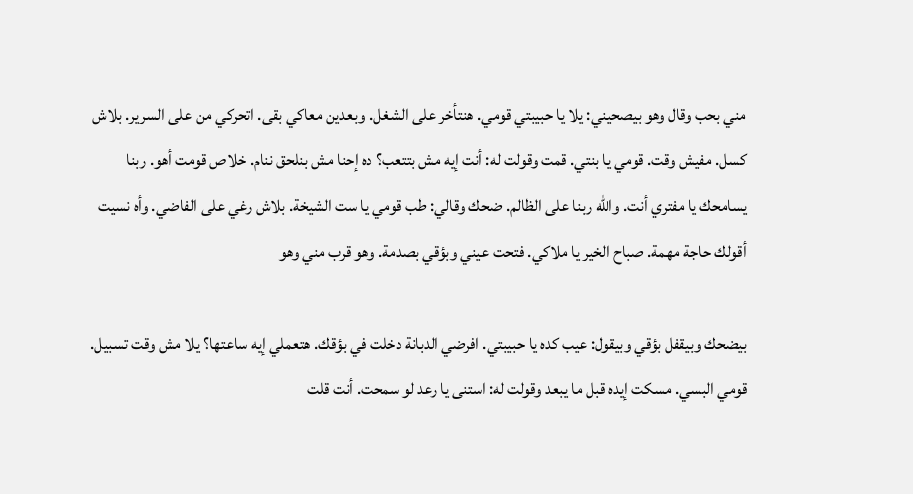مني بحب وقال وهو بيصحيني: يلا يا حبيبتي قومي. هنتأخر على الشغل. وبعدين معاكي بقى. اتحركي من على السرير. بلاش كسل. مفيش وقت. قومي يا بنتي. قمت وقولت له: أنت إيه مش بتتعب؟ ده إحنا مش بنلحق ننام. خلاص قومت أهو. ربنا يسامحك يا مفتري أنت. والله ربنا على الظالم. ضحك وقالي: طب قومي يا ست الشيخة. بلاش رغي على الفاضي. وأه نسيت أقولك حاجة مهمة. صباح الخير يا ملاكي. فتحت عيني وبؤقي بصدمة. وهو قرب مني وهو

بيضحك وبيقفل بؤقي وبيقول: عيب كده يا حبيبتي. افرضي الدبانة دخلت في بؤقك. هتعملي إيه ساعتها؟ يلا مش وقت تسبيل. قومي البسي. مسكت إيده قبل ما يبعد وقولت له: استنى يا رعد لو سمحت. أنت قلت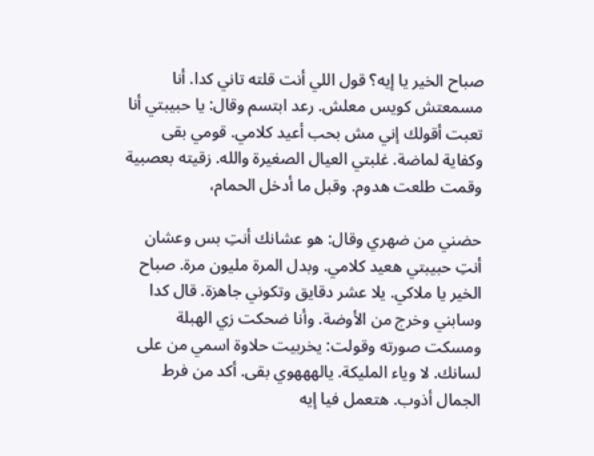صباح الخير يا إيه؟ قول اللي أنت قلته تاني كدا. أنا مسمعتش كويس معلش. رعد ابتسم وقال: يا حبيبتي أنا تعبت أقولك إني مش بحب أعيد كلامي. قومي بقى وكفاية لماضة. غلبتي العيال الصغيرة والله. زقيته بعصبية وقمت طلعت هدوم. وقبل ما أدخل الحمام،

حضني من ضهري وقال: هو عشانك أنتِ بس وعشان أنتِ حبيبتي هعيد كلامي. وبدل المرة مليون مرة. صباح الخير يا ملاكي. يلا عشر دقايق وتكوني جاهزة. قال كدا وسابني وخرج من الأوضة. وأنا ضحكت زي الهبلة ومسكت صورته وقولت: يخربيت حلاوة اسمي من على لسانك. لا وياء المليكة. يالهههوي بقى. أكد من فرط الجمال أذوب. هتعمل فيا إيه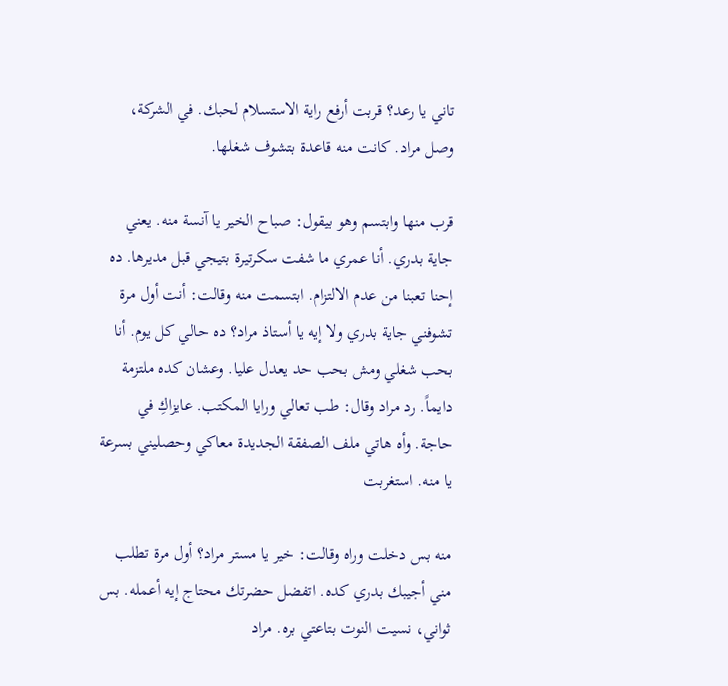تاني يا رعد؟ قربت أرفع راية الاستسلام لحبك. في الشركة، وصل مراد. كانت منه قاعدة بتشوف شغلها.

قرب منها وابتسم وهو بيقول: صباح الخير يا آنسة منه. يعني جاية بدري. أنا عمري ما شفت سكرتيرة بتيجي قبل مديرها. ده إحنا تعبنا من عدم الالتزام. ابتسمت منه وقالت: أنت أول مرة تشوفني جاية بدري ولا إيه يا أستاذ مراد؟ ده حالي كل يوم. أنا بحب شغلي ومش بحب حد يعدل عليا. وعشان كده ملتزمة دايماً. رد مراد وقال: طب تعالي ورايا المكتب. عايزاكِ في حاجة. وأه هاتي ملف الصفقة الجديدة معاكي وحصليني بسرعة يا منه. استغربت

منه بس دخلت وراه وقالت: خير يا مستر مراد؟ أول مرة تطلب مني أجيبك بدري كده. اتفضل حضرتك محتاج إيه أعمله. بس ثواني، نسيت النوت بتاعتي بره. مراد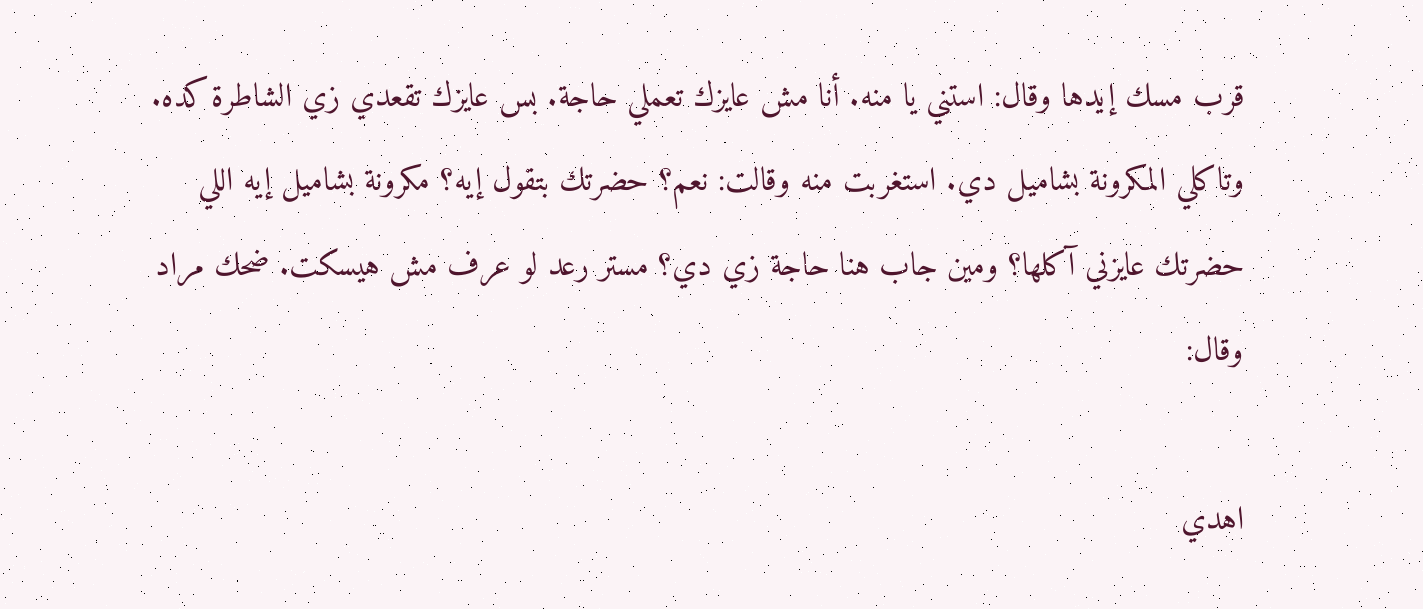قرب مسك إيدها وقال: استني يا منه. أنا مش عايزك تعملي حاجة. بس عايزك تقعدي زي الشاطرة كده. وتاكلي المكرونة بشاميل دي. استغربت منه وقالت: نعم؟ حضرتك بتقول إيه؟ مكرونة بشاميل إيه اللي حضرتك عايزني آكلها؟ ومين جاب هنا حاجة زي دي؟ مستر رعد لو عرف مش هيسكت. ضحك مراد وقال:

اهدي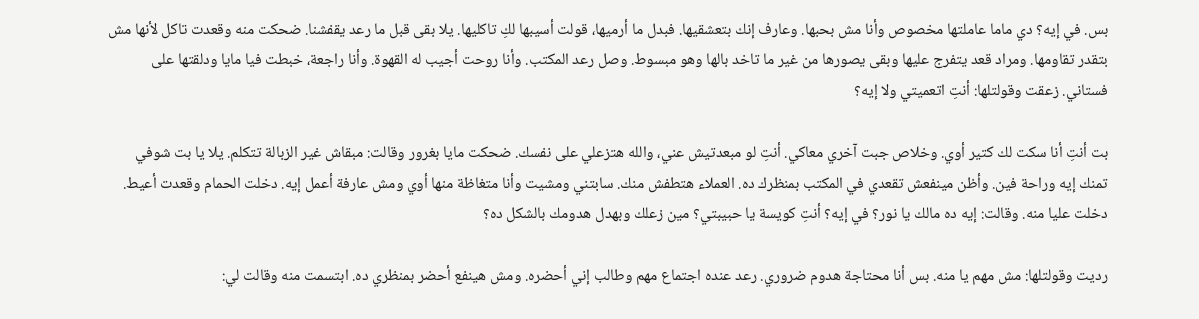بس. في إيه؟ دي ماما عاملتها مخصوص وأنا مش بحبها. وعارف إنك بتعشقيها. فبدل ما أرميها، قولت أسيبها لكِ تاكليها. يلا بقى قبل ما رعد يقفشنا. ضحكت منه وقعدت تاكل لأنها مش بتقدر تقاومها. ومراد قعد يتفرج عليها وبقى يصورها من غير ما تاخد بالها وهو مبسوط. وصل رعد المكتب. وأنا روحت أجيب له القهوة. وأنا راجعة، خبطت فيا مايا ودلقتها على فستاني. زعقت وقولتلها: أنتِ اتعميتي ولا إيه؟

بت أنتِ أنا سكت لك كتير أوي. وخلاص جبت آخري معاكي. أنتِ لو مبعدتيش عني، والله هتزعلي على نفسك. ضحكت مايا بغرور وقالت: مبقاش غير الزبالة تتكلم. يلا يا بت شوفي تمنك إيه وراحة فين. وأظن مينفعش تقعدي في المكتب بمنظرك ده. العملاء هتطفش منك. سابتني ومشيت وأنا متغاظة منها أوي ومش عارفة أعمل إيه. دخلت الحمام وقعدت أعيط. دخلت عليا منه. وقالت: إيه ده مالك يا نور؟ في إيه؟ أنتِ كويسة يا حبيبتي؟ مين زعلك وبهدل هدومك بالشكل ده؟

رديت وقولتلها: مش مهم يا منه. بس أنا محتاجة هدوم ضروري. رعد عنده اجتماع مهم وطالب إني أحضره. ومش هينفع أحضر بمنظري ده. ابتسمت منه وقالت لي: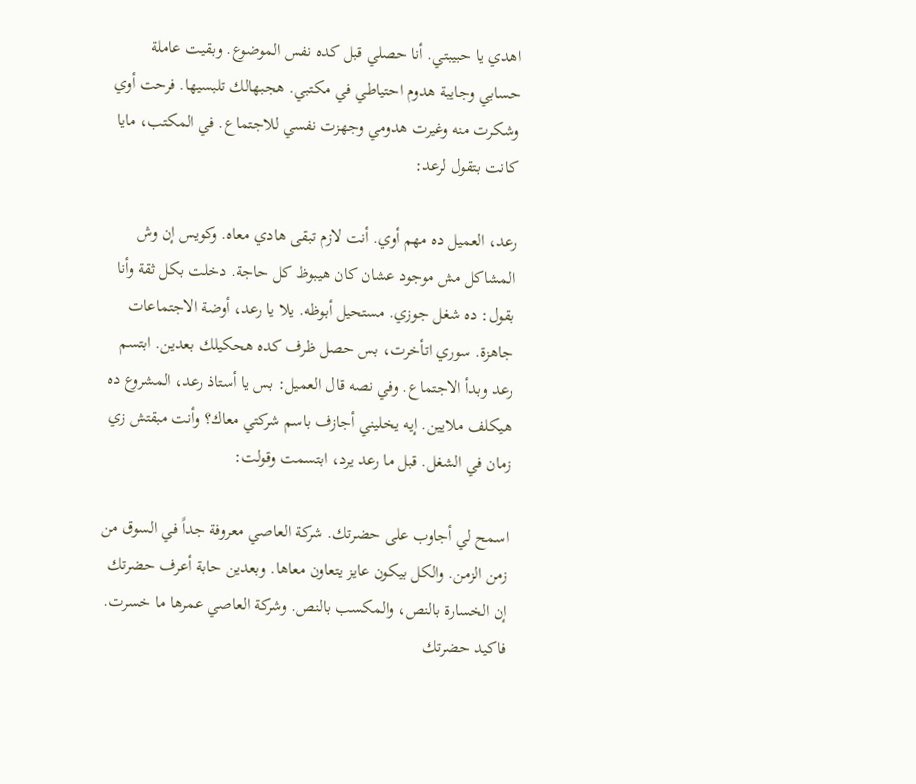اهدي يا حبيبتي. أنا حصلي قبل كده نفس الموضوع. وبقيت عاملة حسابي وجايبة هدوم احتياطي في مكتبي. هجبهالك تلبسيها. فرحت أوي وشكرت منه وغيرت هدومي وجهزت نفسي للاجتماع. في المكتب، مايا كانت بتقول لرعد:

رعد، العميل ده مهم أوي. أنت لازم تبقى هادي معاه. وكويس إن وش المشاكل مش موجود عشان كان هيبوظ كل حاجة. دخلت بكل ثقة وأنا بقول: ده شغل جوزي. مستحيل أبوظه. يلا يا رعد، أوضة الاجتماعات جاهزة. سوري اتأخرت، بس حصل ظرف كده هحكيلك بعدين. ابتسم رعد وبدأ الاجتماع. وفي نصه قال العميل: بس يا أستاذ رعد، المشروع ده هيكلف ملايين. إيه يخليني أجازف باسم شركتي معاك؟ وأنت مبقتش زي زمان في الشغل. قبل ما رعد يرد، ابتسمت وقولت:

اسمح لي أجاوب على حضرتك. شركة العاصي معروفة جداً في السوق من زمن الزمن. والكل بيكون عايز يتعاون معاها. وبعدين حابة أعرف حضرتك إن الخسارة بالنص، والمكسب بالنص. وشركة العاصي عمرها ما خسرت. فاكيد حضرتك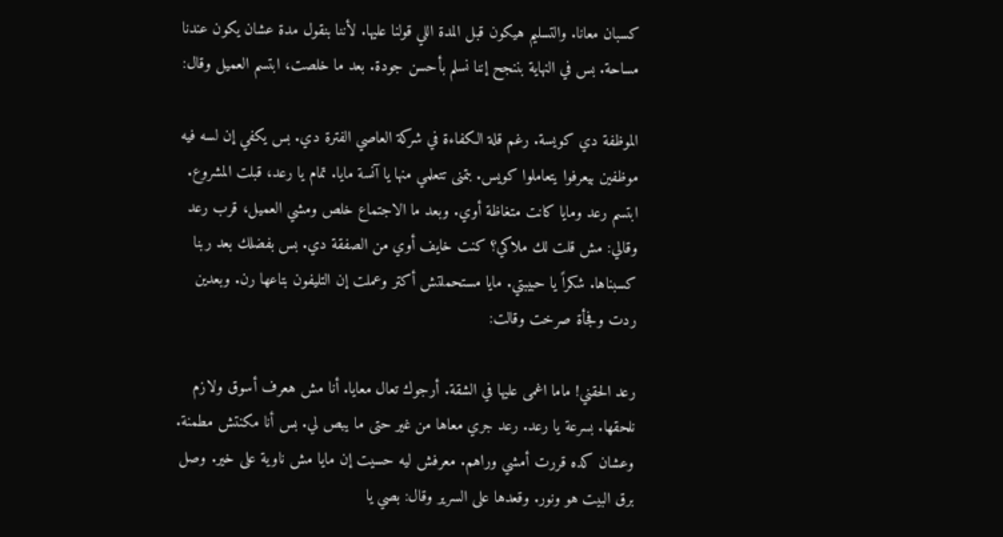كسبان معانا. والتسليم هيكون قبل المدة اللي قولنا عليها. لأننا بنقول مدة عشان يكون عندنا مساحة. بس في النهاية بننجح إننا نسلم بأحسن جودة. بعد ما خلصت، ابتسم العميل وقال:

الموظفة دي كويسة. رغم قلة الكفاءة في شركة العاصي الفترة دي. بس يكفي إن لسه فيه موظفين بيعرفوا يتعاملوا كويس. بتمنى تتعلمي منها يا آنسة مايا. تمام يا رعد، قبلت المشروع. ابتسم رعد ومايا كانت متغاظة أوي. وبعد ما الاجتماع خلص ومشي العميل، قرب رعد وقالي: مش قلت لك ملاكي؟ كنت خايف أوي من الصفقة دي. بس بفضلك بعد ربنا كسبناها. شكراً يا حبيبتي. مايا مستحملتش أكتر وعملت إن التليفون بتاعها رن. وبعدين ردت وفجأة صرخت وقالت:

رعد الحقني! ماما اغمى عليها في الشقة. أرجوك تعال معايا. أنا مش هعرف أسوق ولازم نلحقها. بسرعة يا رعد. رعد جري معاها من غير حتى ما يبص لي. بس أنا مكنتش مطمنة. وعشان كده قررت أمشي وراهم. معرفش ليه حسيت إن مايا مش ناوية على خير. وصل برق البيت هو ونور. وقعدها على السرير وقال: بصي يا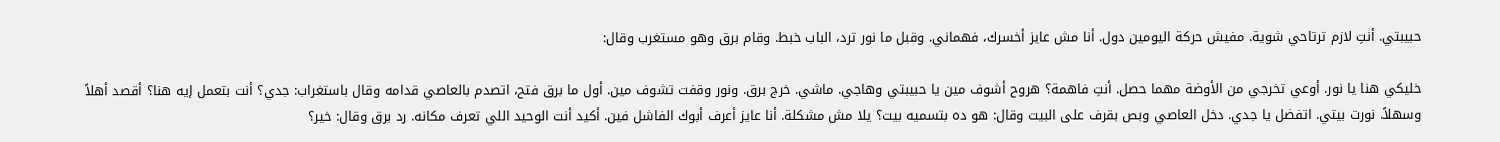حبيبتي. أنتِ لازم ترتاحي شوية. مفيش حركة اليومين دول. أنا مش عايز أخسرك، فهماني. وقبل ما نور ترد، الباب خبط. وقام برق وهو مستغرب وقال:

خليكي هنا يا نور. أوعي تخرجي من الأوضة مهما حصل. أنتِ فاهمة؟ هروح أشوف مين يا حبيبتي وهاجي. ماشي. خرج برق. ونور وقفت تشوف مين. أول ما برق فتح، اتصدم بالعاصي قدامه وقال باستغراب: جدي؟ أنت بتعمل إيه هنا؟ أقصد أهلاً وسهلاً. نورت بيتي. اتفضل يا جدي. دخل العاصي وبص بقرف على البيت وقال: هو ده بتسميه بيت؟ يلا مش مشكلة. أنا عايز أعرف أبوك الفاشل فين. أكيد أنت الوحيد اللي تعرف مكانه. رد برق وقال: خير؟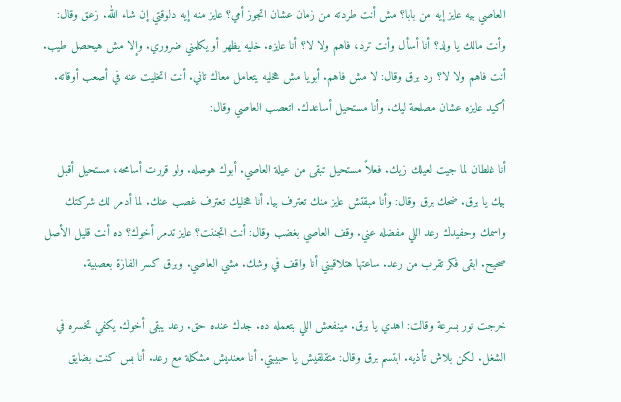العاصي بيه عايز إيه من بابا؟ مش أنت طردته من زمان عشان اتجوز أمي؟ عايز منه إيه دلوقتي إن شاء الله. زعق وقال: وأنت مالك يا ولد؟ أنا أسأل وأنت ترد، فاهم ولا لا؟ أنا عايزه. خليه يظهر أو يكلمني ضروري. وإلا مش هيحصل طيب. أنت فاهم ولا لا؟ رد برق وقال: لا مش فاهم. أبويا مش هخليه يتعامل معاك تاني. أنت اتخليت عنه في أصعب أوقاته. أكيد عايزه عشان مصلحة ليك. وأنا مستحيل أساعدك. اتعصب العاصي وقال:

أنا غلطان لما جيت لعيلك زيك. فعلاً مستحيل تبقى من عيلة العاصي. أبوك هوصله. ولو قررت أسامحه، مستحيل أقبل بيك يا برق. ضحك برق وقال: وأنا مبقتش عايز منك تعترف بيا. أنا هخليك تعترف غصب عنك. لما أدمر لك شركتك واسمك وحفيدك رعد اللي مفضله عني. وقف العاصي بغضب وقال: أنت اتجننت؟ عايز تدمر أخوك؟ ده أنت قليل الأصل صحيح. ابقى فكر تقرب من رعد. ساعتها هتلاقيني أنا واقف في وشك. مشي العاصي. وبرق كسر الفازة بعصبية.

خرجت نور بسرعة وقالت: اهدي يا برق. مينفعش اللي بتعمله ده. جدك عنده حق. رعد يبقى أخوك. يكفي تخسره في الشغل. لكن بلاش تأذيه. ابتسم برق وقال: متقلقيش يا حبيبتي. أنا معنديش مشكلة مع رعد. أنا بس كنت بضايق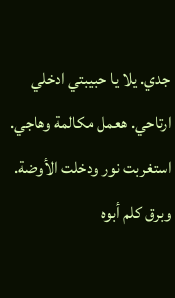جدي. يلا يا حبيبتي ادخلي ارتاحي. هعمل مكالمة وهاجي. استغربت نور ودخلت الأوضة. وبرق كلم أبوه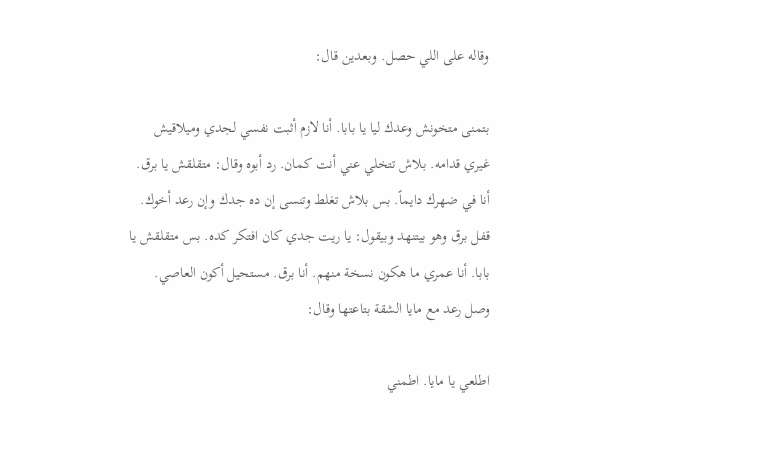وقاله على اللي حصل. وبعدين قال:

بتمنى متخونش وعدك ليا يا بابا. أنا لازم أثبت نفسي لجدي وميلاقيش غيري قدامه. بلاش تتخلي عني أنت كمان. رد أبوه وقال: متقلقش يا برق. أنا في ضهرك دايماً. بس بلاش تغلط وتنسى إن ده جدك وإن رعد أخوك. قفل برق وهو بيتنهد وبيقول: يا ريت جدي كان افتكر كده. بس متقلقش يا بابا. أنا عمري ما هكون نسخة منهم. أنا برق. مستحيل أكون العاصي. وصل رعد مع مايا الشقة بتاعتها وقال:

اطلعي يا مايا. اطمني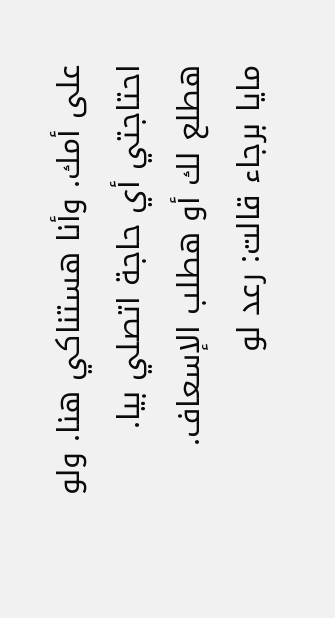على أمك. وأنا هستناكي هنا. ولو احتاجتي أي حاجة اتصلي بيا. هطلع لك أو هطلب الإسعاف. مايا برجاء قالت: رعد لو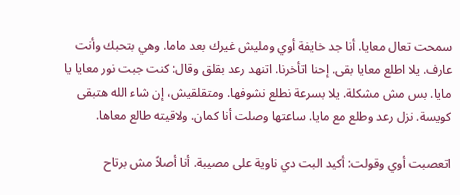سمحت تعال معايا. أنا جد خايفة أوي ومليش غيرك بعد ماما. وهي بتحبك وأنت عارف. يلا اطلع معايا بقى. إحنا اتأخرنا. اتنهد رعد بقلق وقال: كنت جبت نور معايا يا مايا. بس مش مشكلة. يلا بسرعة نطلع نشوفها. ومتقلقيش، إن شاء الله هتبقى كويسة. نزل رعد وطلع مع مايا. ساعتها وصلت أنا كمان. ولاقيته طالع معاها.

اتعصبت أوي وقولت: أكيد البت دي ناوية على مصيبة. أنا أصلاً مش برتاح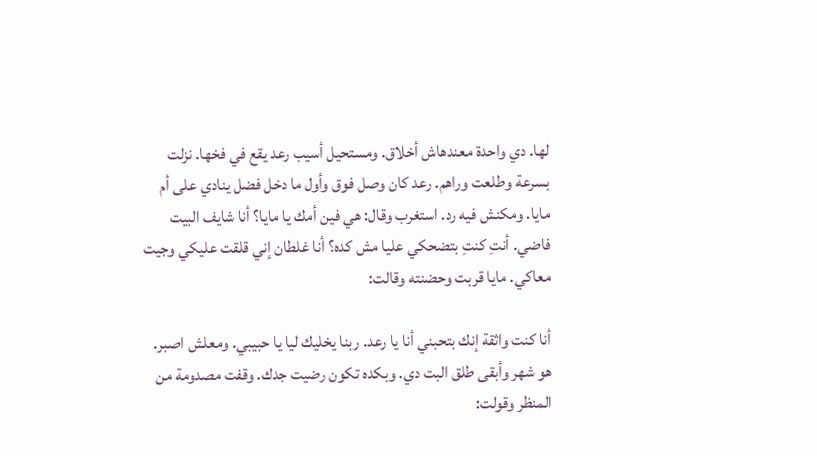لها. دي واحدة معندهاش أخلاق. ومستحيل أسيب رعد يقع في فخها. نزلت بسرعة وطلعت وراهم. رعد كان وصل فوق وأول ما دخل فضل ينادي على أم مايا. ومكنش فيه رد. استغرب وقال: هي فين أمك يا مايا؟ أنا شايف البيت فاضي. أنتِ كنتِ بتضحكي عليا مش كده؟ أنا غلطان إني قلقت عليكي وجيت معاكي. مايا قربت وحضنته وقالت:

أنا كنت واثقة إنك بتحبني أنا يا رعد. ربنا يخليك ليا يا حبيبي. ومعلش اصبر. هو شهر وأبقى طلق البت دي. وبكده تكون رضيت جدك. وقفت مصدومة من المنظر وقولت: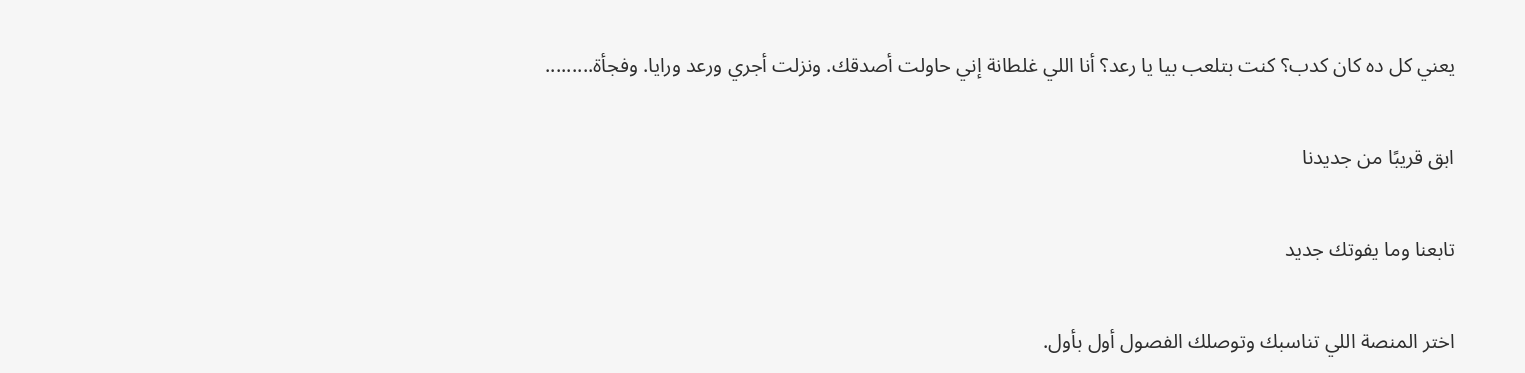يعني كل ده كان كدب؟ كنت بتلعب بيا يا رعد؟ أنا اللي غلطانة إني حاولت أصدقك. ونزلت أجري ورعد ورايا. وفجأة.........

ابق قريبًا من جديدنا

تابعنا وما يفوتك جديد

اختر المنصة اللي تناسبك وتوصلك الفصول أول بأول.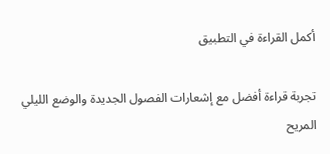أكمل القراءة في التطبيق

تجربة قراءة أفضل مع إشعارات الفصول الجديدة والوضع الليلي المريح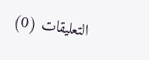التعليقات (0)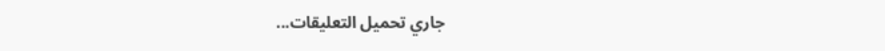جاري تحميل التعليقات...